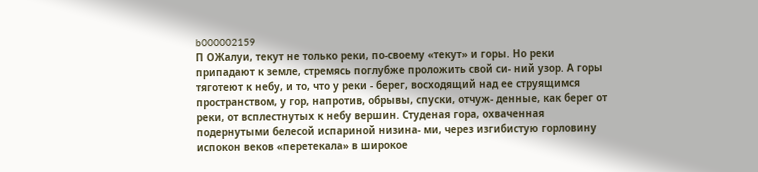b000002159
П ОЖалуи, текут не только реки, по-своему «текут» и горы. Но реки припадают к земле, стремясь поглубже проложить свой си- ний узор. А горы тяготеют к небу, и то, что у реки - берег, восходящий над ее струящимся пространством, у гор, напротив, обрывы, спуски, отчуж- денные, как берег от реки, от всплестнутых к небу вершин. Студеная гора, охваченная подернутыми белесой испариной низина- ми, через изгибистую горловину испокон веков «перетекала» в широкое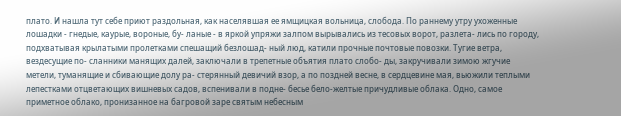плато. И нашла тут себе приют раздольная, как населявшая ее ямщицкая вольница, слобода. По раннему утру ухоженные лошадки - гнедые, каурые, вороные, бу- ланые - в яркой упряжи залпом вырывались из тесовых ворот, разлета- лись по городу, подхватывая крылатыми пролетками спешащий безлошад- ный люд, катили прочные почтовые повозки. Тугие ветра, вездесущие по- сланники манящих далей, заключали в трепетные объятия плато слобо- ды, закручивали зимою жгучие метели, туманящие и сбивающие долу ра- стерянный девичий взор, а по поздней весне, в сердцевине мая, вьюжили теплыми лепестками отцветающих вишневых садов, вспенивали в подне- бесье бело-желтые причудливые облака. Одно, самое приметное облако, пронизанное на багровой заре святым небесным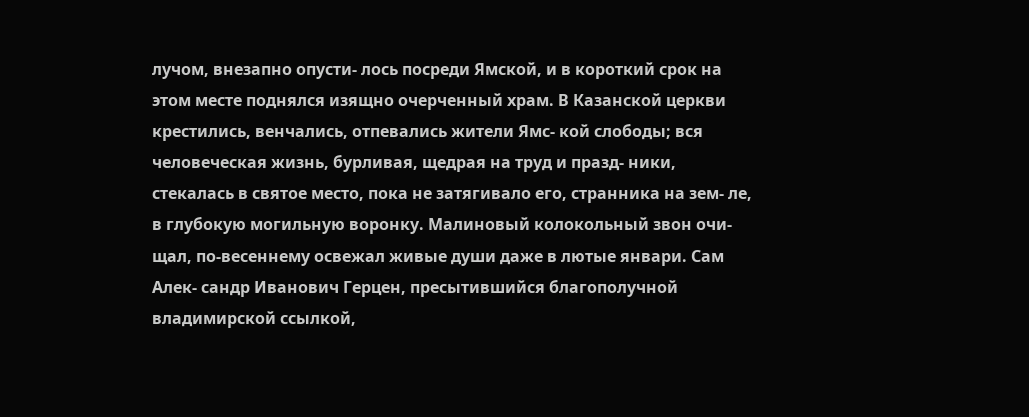лучом, внезапно опусти- лось посреди Ямской, и в короткий срок на этом месте поднялся изящно очерченный храм. В Казанской церкви крестились, венчались, отпевались жители Ямс- кой слободы; вся человеческая жизнь, бурливая, щедрая на труд и празд- ники, стекалась в святое место, пока не затягивало его, странника на зем- ле, в глубокую могильную воронку. Малиновый колокольный звон очи- щал, по-весеннему освежал живые души даже в лютые январи. Сам Алек- сандр Иванович Герцен, пресытившийся благополучной владимирской ссылкой,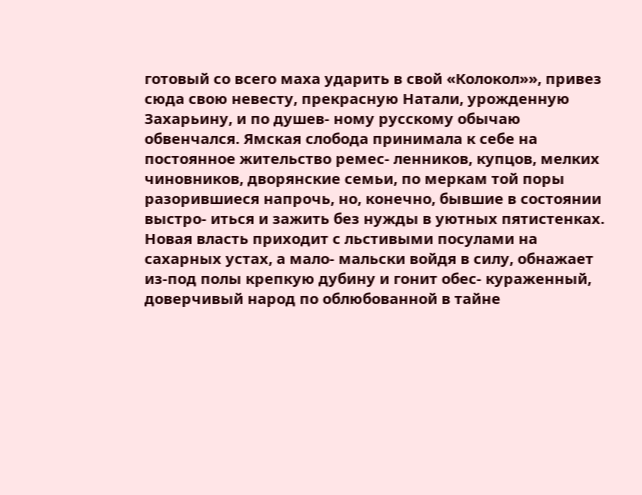готовый со всего маха ударить в свой «Колокол»», привез сюда свою невесту, прекрасную Натали, урожденную Захарьину, и по душев- ному русскому обычаю обвенчался. Ямская слобода принимала к себе на постоянное жительство ремес- ленников, купцов, мелких чиновников, дворянские семьи, по меркам той поры разорившиеся напрочь, но, конечно, бывшие в состоянии выстро- иться и зажить без нужды в уютных пятистенках. Новая власть приходит с льстивыми посулами на сахарных устах, а мало- мальски войдя в силу, обнажает из-под полы крепкую дубину и гонит обес- кураженный, доверчивый народ по облюбованной в тайне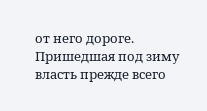от него дороге. Пришедшая под зиму власть прежде всего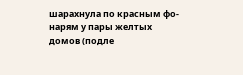шарахнула по красным фо- нарям у пары желтых домов (подле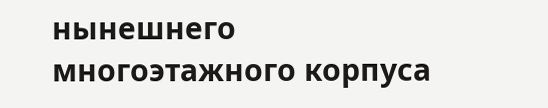нынешнего многоэтажного корпуса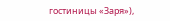гостиницы «Заря»),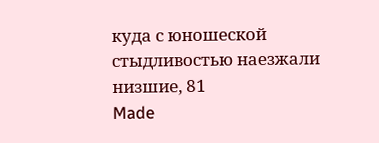куда с юношеской стыдливостью наезжали низшие, 81
Made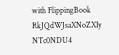with FlippingBook
RkJQdWJsaXNoZXIy NTc0NDU4